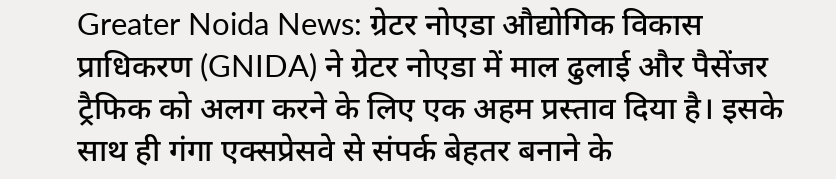Greater Noida News: ग्रेटर नोएडा औद्योगिक विकास प्राधिकरण (GNIDA) ने ग्रेटर नोएडा में माल ढुलाई और पैसेंजर ट्रैफिक को अलग करने के लिए एक अहम प्रस्ताव दिया है। इसके साथ ही गंगा एक्सप्रेसवे से संपर्क बेहतर बनाने के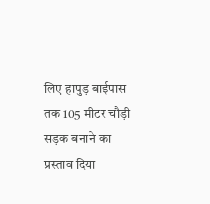लिए हापुड़ बाईपास तक 105 मीटर चौड़ी सड़क बनाने का प्रस्ताव दिया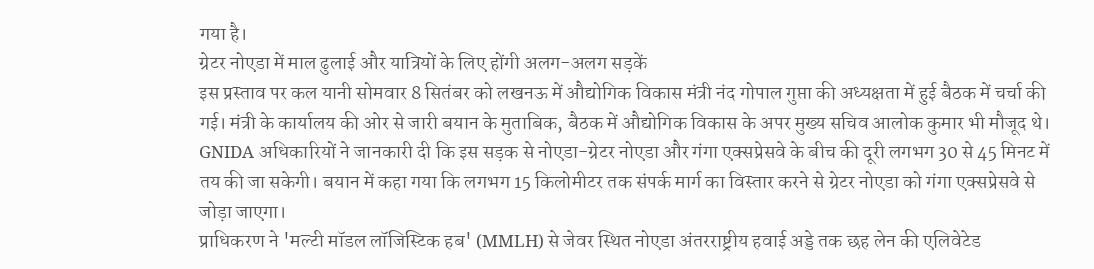गया है।
ग्रेटर नोएडा में माल ढुलाई और यात्रियों के लिए होंगी अलग-अलग सड़कें
इस प्रस्ताव पर कल यानी सोमवार 8 सितंबर को लखनऊ में औद्योगिक विकास मंत्री नंद गोपाल गुप्ता की अध्यक्षता में हुई बैठक में चर्चा की गई। मंत्री के कार्यालय की ओर से जारी बयान के मुताबिक, बैठक में औद्योगिक विकास के अपर मुख्य सचिव आलोक कुमार भी मौजूद थे।
GNIDA अधिकारियों ने जानकारी दी कि इस सड़क से नोएडा-ग्रेटर नोएडा और गंगा एक्सप्रेसवे के बीच की दूरी लगभग 30 से 45 मिनट में तय की जा सकेगी। बयान में कहा गया कि लगभग 15 किलोमीटर तक संपर्क मार्ग का विस्तार करने से ग्रेटर नोएडा को गंगा एक्सप्रेसवे से जोड़ा जाएगा।
प्राधिकरण ने 'मल्टी मॉडल लॉजिस्टिक हब' (MMLH) से जेवर स्थित नोएडा अंतरराष्ट्रीय हवाई अड्डे तक छह लेन की एलिवेटेड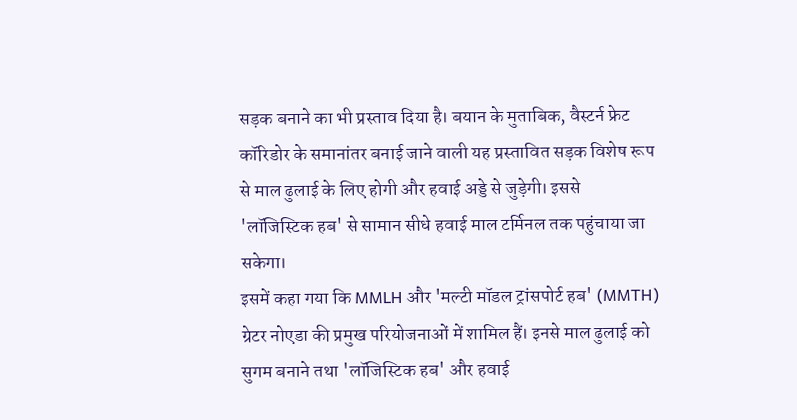सड़क बनाने का भी प्रस्ताव दिया है। बयान के मुताबिक, वैस्टर्न फ्रेट कॉरिडोर के समानांतर बनाई जाने वाली यह प्रस्तावित सड़क विशेष रूप से माल ढुलाई के लिए होगी और हवाई अड्डे से जुड़ेगी। इससे 'लॉजिस्टिक हब' से सामान सीधे हवाई माल टर्मिनल तक पहुंचाया जा सकेगा।
इसमें कहा गया कि MMLH और 'मल्टी मॉडल ट्रांसपोर्ट हब' (MMTH) ग्रेटर नोएडा की प्रमुख परियोजनाओं में शामिल हैं। इनसे माल ढुलाई को सुगम बनाने तथा 'लॉजिस्टिक हब' और हवाई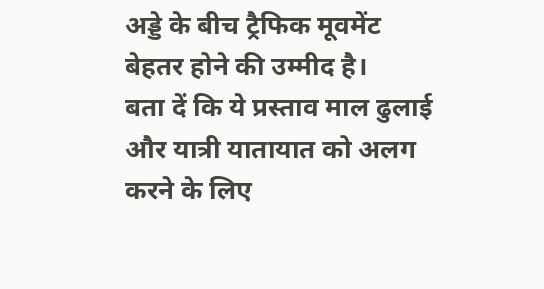अड्डे के बीच ट्रैफिक मूवमेंट बेहतर होने की उम्मीद है।
बता दें कि ये प्रस्ताव माल ढुलाई और यात्री यातायात को अलग करने के लिए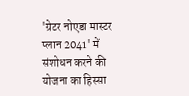'ग्रेटर नोएडा मास्टर प्लान 2041' में संशोधन करने की योजना का हिस्सा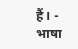हैं। - भाषा